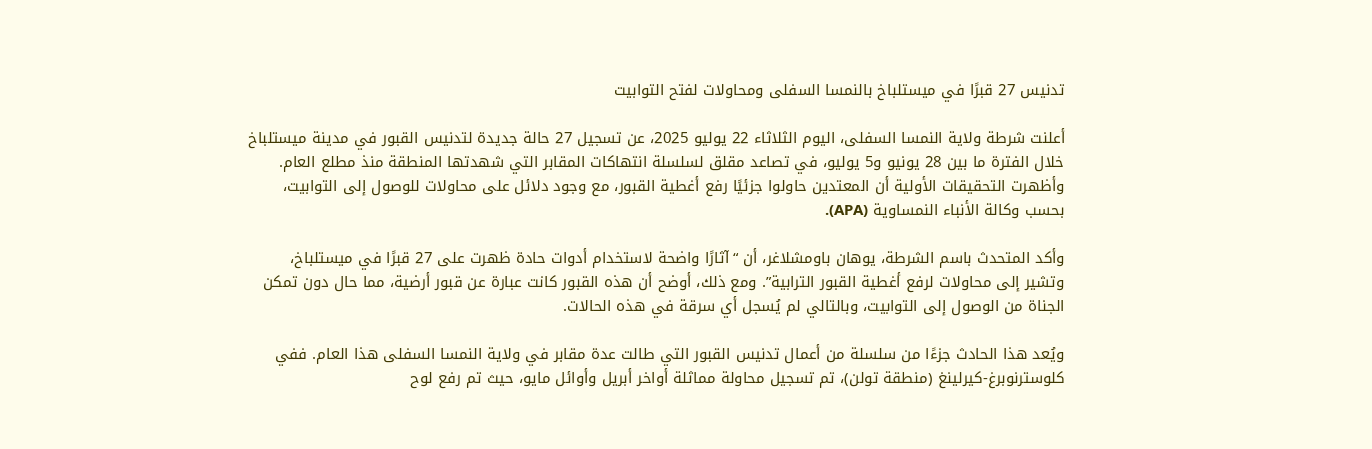تدنيس 27 قبرًا في ميستلباخ بالنمسا السفلى ومحاولات لفتح التوابيت

أعلنت شرطة ولاية النمسا السفلى، اليوم الثلاثاء 22 يوليو 2025، عن تسجيل 27 حالة جديدة لتدنيس القبور في مدينة ميستلباخ خلال الفترة ما بين 28 يونيو و5 يوليو، في تصاعد مقلق لسلسلة انتهاكات المقابر التي شهدتها المنطقة منذ مطلع العام. وأظهرت التحقيقات الأولية أن المعتدين حاولوا جزئيًا رفع أغطية القبور، مع وجود دلائل على محاولات للوصول إلى التوابيت، بحسب وكالة الأنباء النمساوية (APA).

وأكد المتحدث باسم الشرطة، يوهان باومشلاغر، أن “آثارًا واضحة لاستخدام أدوات حادة ظهرت على 27 قبرًا في ميستلباخ، وتشير إلى محاولات لرفع أغطية القبور الترابية”. ومع ذلك، أوضح أن هذه القبور كانت عبارة عن قبور أرضية، مما حال دون تمكن الجناة من الوصول إلى التوابيت، وبالتالي لم يُسجل أي سرقة في هذه الحالات.

ويُعد هذا الحادث جزءًا من سلسلة من أعمال تدنيس القبور التي طالت عدة مقابر في ولاية النمسا السفلى هذا العام. ففي كلوسترنوبرغ-كيرلينغ (منطقة تولن)، تم تسجيل محاولة مماثلة أواخر أبريل وأوائل مايو، حيث تم رفع لوح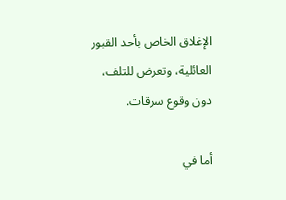الإغلاق الخاص بأحد القبور العائلية، وتعرض للتلف، دون وقوع سرقات.

أما في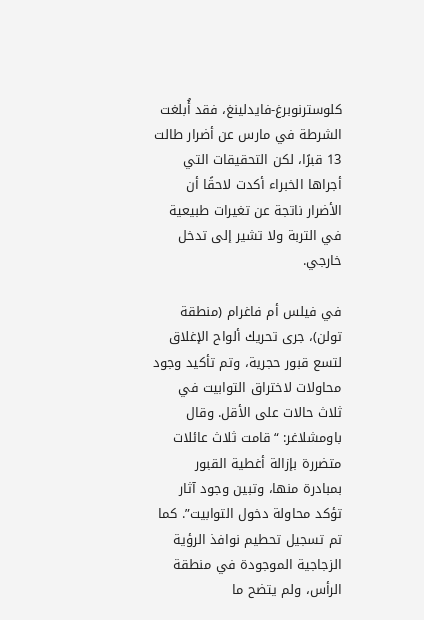كلوسترنوبرغ-فايدلينغ، فقد أُبلغت الشرطة في مارس عن أضرار طالت 13 قبرًا، لكن التحقيقات التي أجراها الخبراء أكدت لاحقًا أن الأضرار ناتجة عن تغيرات طبيعية في التربة ولا تشير إلى تدخل خارجي.

في فيلس أم فاغرام (منطقة تولن)، جرى تحريك ألواح الإغلاق لتسع قبور حجرية، وتم تأكيد وجود محاولات لاختراق التوابيت في ثلاث حالات على الأقل. وقال باومشلاغر: “قامت ثلاث عائلات متضررة بإزالة أغطية القبور بمبادرة منها، وتبين وجود آثار تؤكد محاولة دخول التوابيت”. كما تم تسجيل تحطيم نوافذ الرؤية الزجاجية الموجودة في منطقة الرأس، ولم يتضح ما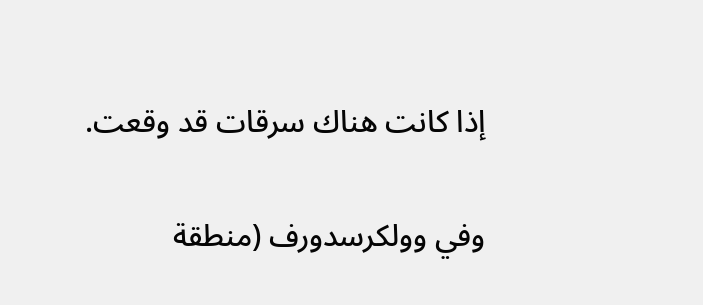إذا كانت هناك سرقات قد وقعت.

وفي وولكرسدورف (منطقة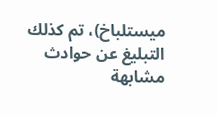ميستلباخ)، تم كذلك التبليغ عن حوادث مشابهة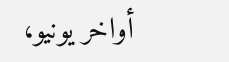أواخر يونيو،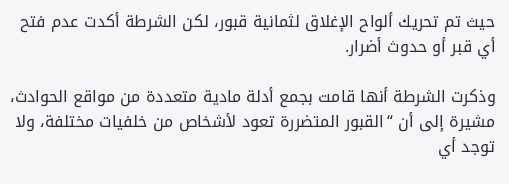حيث تم تحريك ألواح الإغلاق لثمانية قبور، لكن الشرطة أكدت عدم فتح أي قبر أو حدوث أضرار.

وذكرت الشرطة أنها قامت بجمع أدلة مادية متعددة من مواقع الحوادث، مشيرة إلى أن “القبور المتضررة تعود لأشخاص من خلفيات مختلفة، ولا توجد أي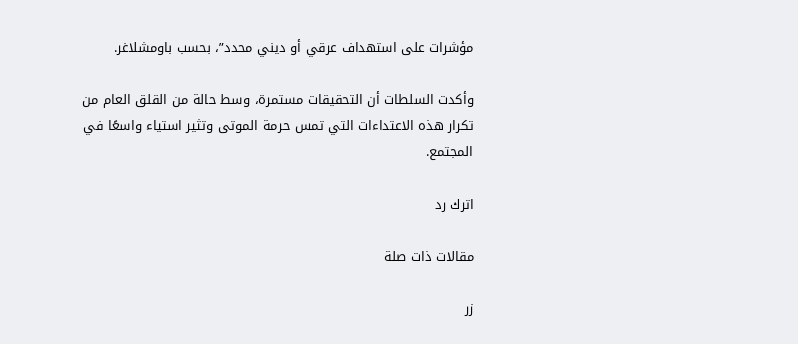مؤشرات على استهداف عرقي أو ديني محدد”، بحسب باومشلاغر.

وأكدت السلطات أن التحقيقات مستمرة، وسط حالة من القلق العام من تكرار هذه الاعتداءات التي تمس حرمة الموتى وتثير استياء واسعًا في المجتمع.

اترك رد

مقالات ذات صلة

زر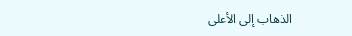الذهاب إلى الأعلى